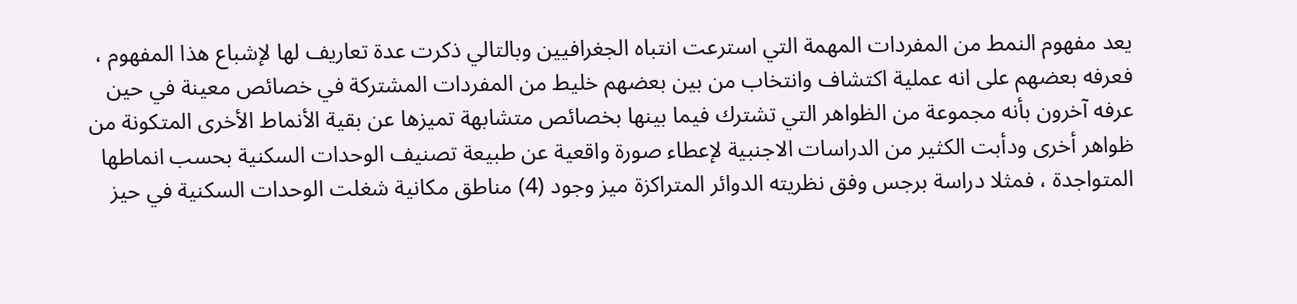يعد مفهوم النمط من المفردات المهمة التي استرعت انتباه الجغرافيين وبالتالي ذكرت عدة تعاريف لها لإشباع هذا المفهوم ، فعرفه بعضهم على انه عملية اكتشاف وانتخاب من بين بعضهم خليط من المفردات المشتركة في خصائص معينة في حين عرفه آخرون بأنه مجموعة من الظواهر التي تشترك فيما بينها بخصائص متشابهة تميزها عن بقية الأنماط الأخرى المتكونة من ظواهر أخرى ودأبت الكثير من الدراسات الاجنبية لإعطاء صورة واقعية عن طبيعة تصنيف الوحدات السكنية بحسب انماطها المتواجدة ، فمثلا دراسة برجس وفق نظريته الدوائر المتراكزة ميز وجود (4) مناطق مكانية شغلت الوحدات السكنية في حيز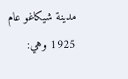مدينة شيكاغو عام 1925 وهي: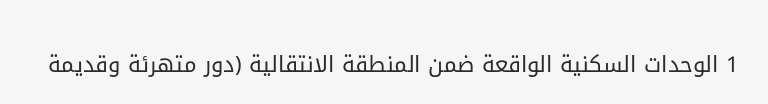1 الوحدات السكنية الواقعة ضمن المنطقة الانتقالية (دور متهرئة وقديمة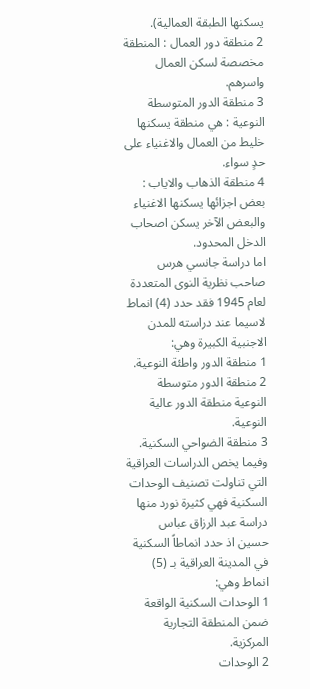يسكنها الطبقة العمالية).
2 منطقة دور العمال : المنطقة مخصصة لسكن العمال واسرهم.
3 منطقة الدور المتوسطة النوعية : هي منطقة يسكنها خليط من العمال والاغنياء على حدٍ سواء.
4 منطقة الذهاب والاياب : بعض اجزائها يسكنها الاغنياء والبعض الآخر يسكن اصحاب الدخل المحدود.
اما دراسة جانسي هرس صاحب نظرية النوى المتعددة لعام 1945 فقد حدد (4) انماط لاسيما عند دراسته للمدن الاجنبية الكبيرة وهي:
1 منطقة الدور واطئة النوعية.
2 منطقة الدور متوسطة النوعية منطقة الدور عالية النوعية.
3 منطقة الضواحي السكنية.
وفيما يخص الدراسات العراقية التي تناولت تصنيف الوحدات السكنية فهي كثيرة نورد منها دراسة عبد الرزاق عباس حسين اذ حدد انماطاً السكنية في المدينة العراقية بـ (5) انماط وهي:
1 الوحدات السكنية الواقعة ضمن المنطقة التجارية المركزية.
2 الوحدات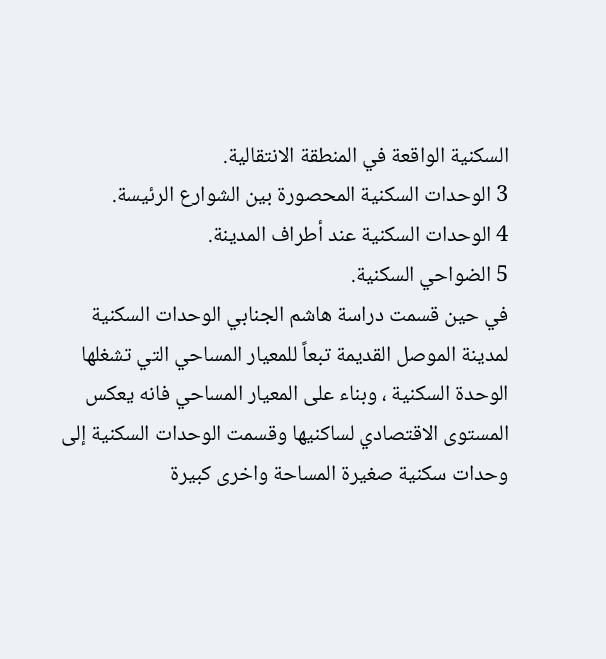السكنية الواقعة في المنطقة الانتقالية.
3 الوحدات السكنية المحصورة بين الشوارع الرئيسة.
4 الوحدات السكنية عند أطراف المدينة.
5 الضواحي السكنية.
في حين قسمت دراسة هاشم الجنابي الوحدات السكنية لمدينة الموصل القديمة تبعاً للمعيار المساحي التي تشغلها الوحدة السكنية ، وبناء على المعيار المساحي فانه يعكس المستوى الاقتصادي لساكنيها وقسمت الوحدات السكنية إلى وحدات سكنية صغيرة المساحة واخرى كبيرة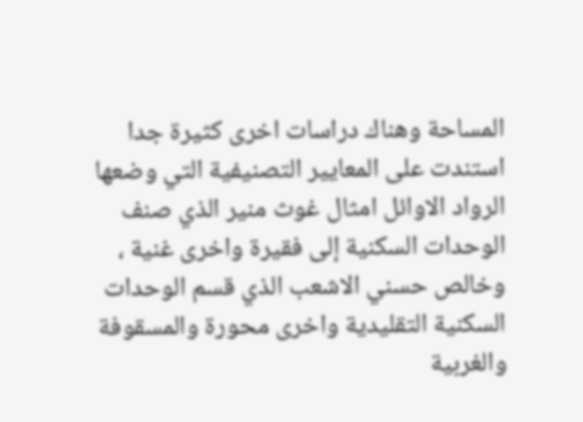المساحة وهناك دراسات اخرى كثيرة جدا استندت على المعايير التصنيفية التي وضعها الرواد الاوائل امثال غوث منير الذي صنف الوحدات السكنية إلى فقيرة واخرى غنية ، وخالص حسني الاشعب الذي قسم الوحدات السكنية التقليدية واخرى محورة والمسقوفة والغربية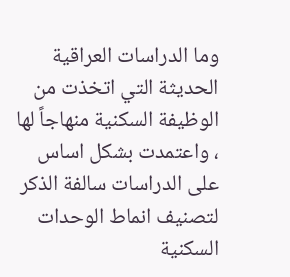وما الدراسات العراقية الحديثة التي اتخذت من الوظيفة السكنية منهاجاً لها ، واعتمدت بشكل اساس على الدراسات سالفة الذكر لتصنيف انماط الوحدات السكنية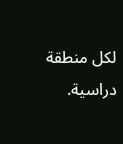لكل منطقة دراسية.